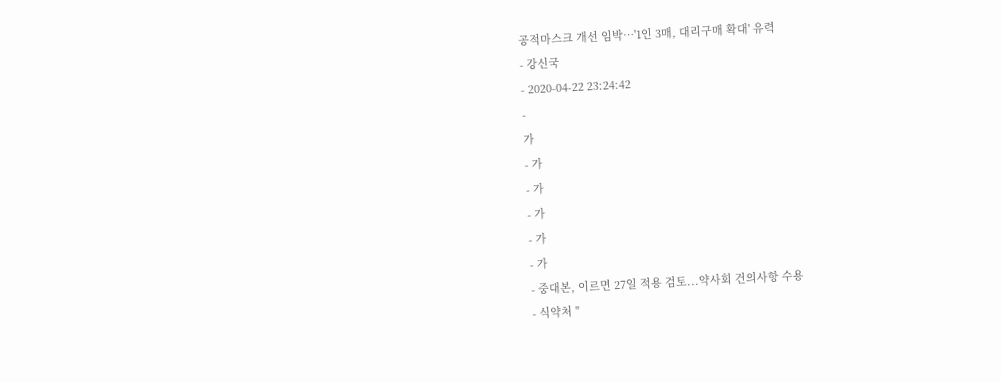공적마스크 개선 임박…'1인 3매, 대리구매 확대' 유력
- 강신국
- 2020-04-22 23:24:42
-
가
- 가
- 가
- 가
- 가
- 가
- 중대본, 이르면 27일 적용 검토...약사회 건의사항 수용
- 식약처 "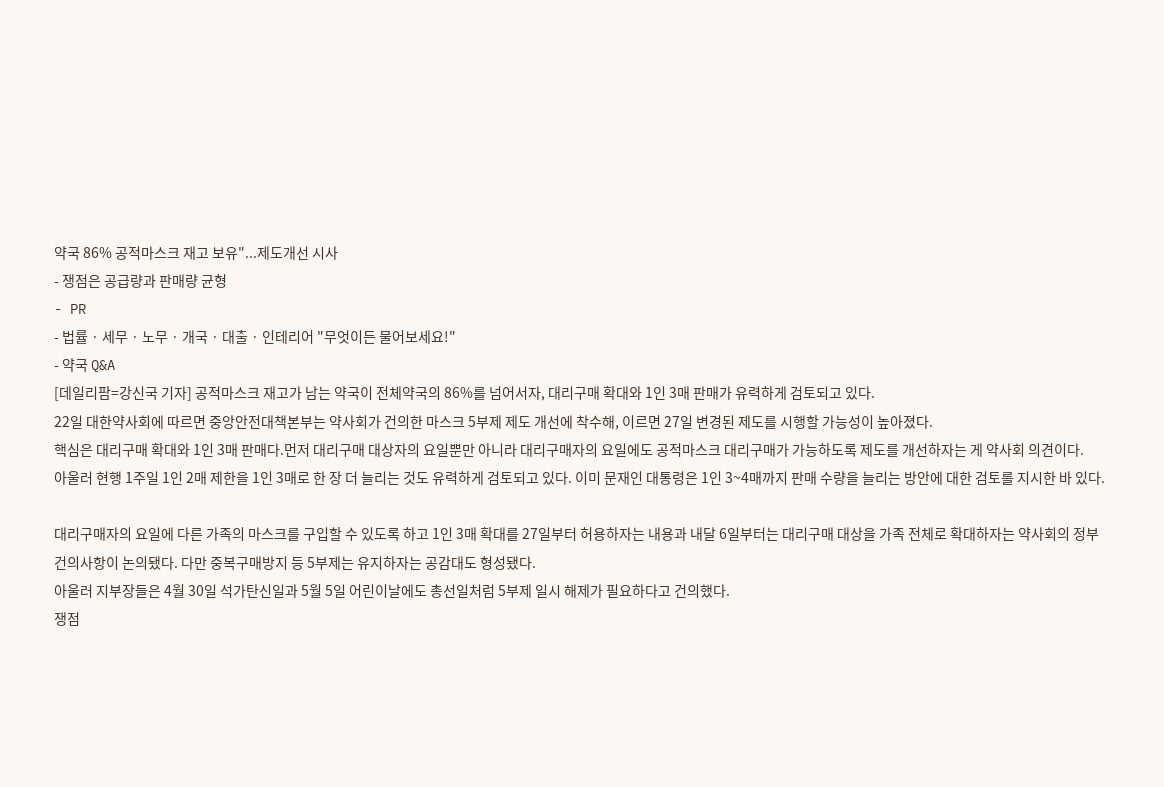약국 86% 공적마스크 재고 보유"...제도개선 시사
- 쟁점은 공급량과 판매량 균형
- PR
- 법률 · 세무 · 노무 · 개국 · 대출 · 인테리어 "무엇이든 물어보세요!"
- 약국 Q&A
[데일리팜=강신국 기자] 공적마스크 재고가 남는 약국이 전체약국의 86%를 넘어서자, 대리구매 확대와 1인 3매 판매가 유력하게 검토되고 있다.
22일 대한약사회에 따르면 중앙안전대책본부는 약사회가 건의한 마스크 5부제 제도 개선에 착수해, 이르면 27일 변경된 제도를 시행할 가능성이 높아졌다.
핵심은 대리구매 확대와 1인 3매 판매다.먼저 대리구매 대상자의 요일뿐만 아니라 대리구매자의 요일에도 공적마스크 대리구매가 가능하도록 제도를 개선하자는 게 약사회 의견이다.
아울러 현행 1주일 1인 2매 제한을 1인 3매로 한 장 더 늘리는 것도 유력하게 검토되고 있다. 이미 문재인 대통령은 1인 3~4매까지 판매 수량을 늘리는 방안에 대한 검토를 지시한 바 있다.

대리구매자의 요일에 다른 가족의 마스크를 구입할 수 있도록 하고 1인 3매 확대를 27일부터 허용하자는 내용과 내달 6일부터는 대리구매 대상을 가족 전체로 확대하자는 약사회의 정부 건의사항이 논의됐다. 다만 중복구매방지 등 5부제는 유지하자는 공감대도 형성됐다.
아울러 지부장들은 4월 30일 석가탄신일과 5월 5일 어린이날에도 총선일처럼 5부제 일시 해제가 필요하다고 건의했다.
쟁점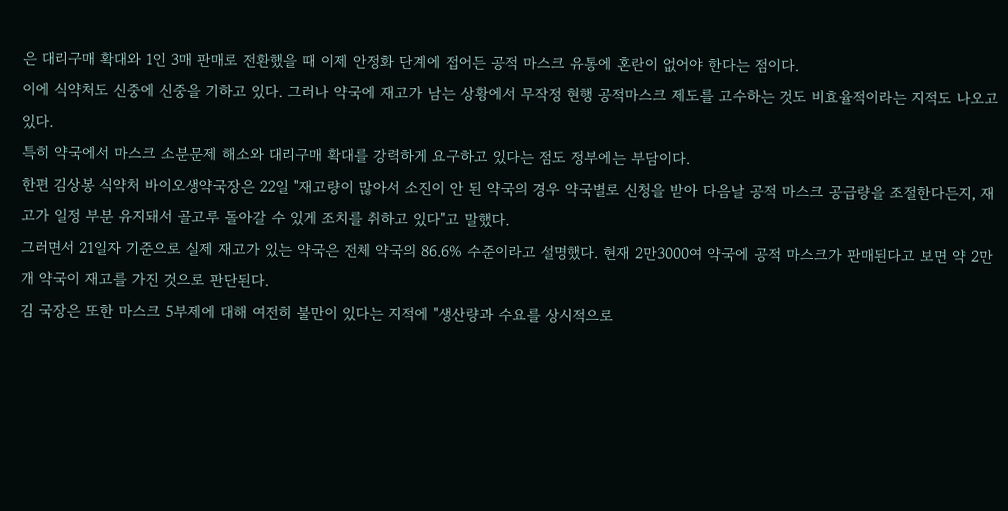은 대리구매 확대와 1인 3매 판매로 전환했을 때 이제 안정화 단계에 접어든 공적 마스크 유통에 혼란이 없어야 한다는 점이다.
이에 식약처도 신중에 신중을 기하고 있다. 그러나 약국에 재고가 남는 상황에서 무작정 현행 공적마스크 제도를 고수하는 것도 비효율적이라는 지적도 나오고 있다.
특히 약국에서 마스크 소분문제 해소와 대리구매 확대를 강력하게 요구하고 있다는 점도 정부에는 부담이다.
한편 김상봉 식약처 바이오생약국장은 22일 "재고량이 많아서 소진이 안 된 약국의 경우 약국별로 신청을 받아 다음날 공적 마스크 공급량을 조절한다든지, 재고가 일정 부분 유지돼서 골고루 돌아갈 수 있게 조치를 취하고 있다"고 말했다.
그러면서 21일자 기준으로 실제 재고가 있는 약국은 전체 약국의 86.6% 수준이라고 설명했다. 현재 2만3000여 약국에 공적 마스크가 판매된다고 보면 약 2만개 약국이 재고를 가진 것으로 판단된다.
김 국장은 또한 마스크 5부제에 대해 여전히 불만이 있다는 지적에 "생산량과 수요를 상시적으로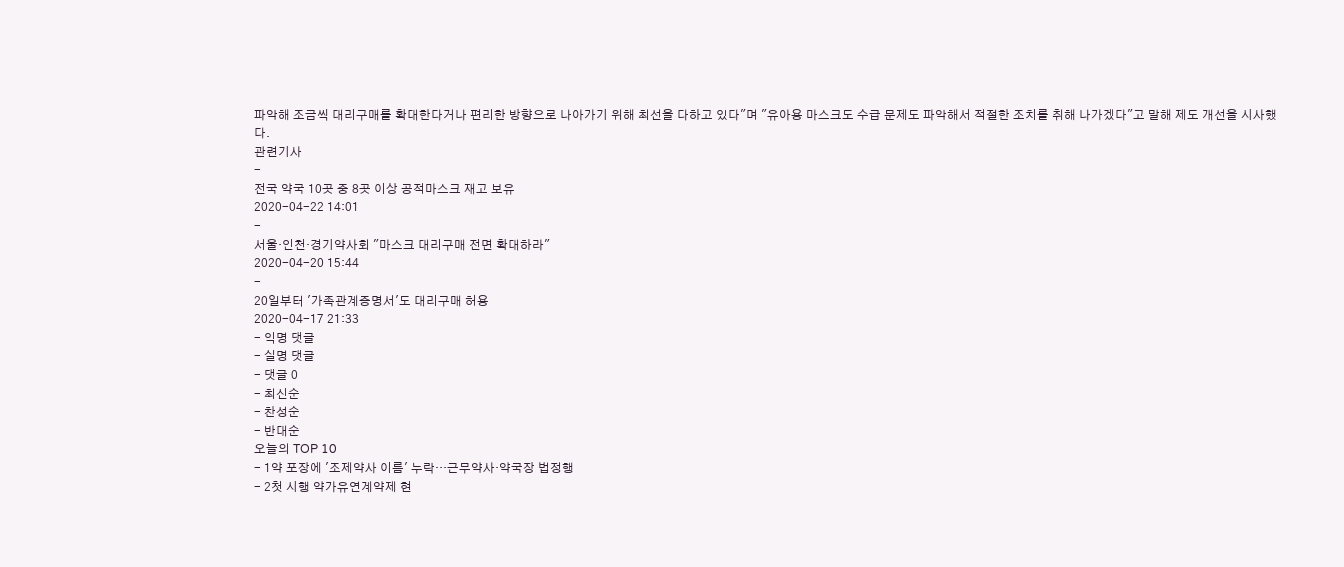파악해 조금씩 대리구매를 확대한다거나 편리한 방향으로 나아가기 위해 최선을 다하고 있다"며 "유아용 마스크도 수급 문제도 파악해서 적절한 조치를 취해 나가겠다"고 말해 제도 개선을 시사했다.
관련기사
-
전국 약국 10곳 중 8곳 이상 공적마스크 재고 보유
2020-04-22 14:01
-
서울·인천·경기약사회 "마스크 대리구매 전면 확대하라"
2020-04-20 15:44
-
20일부터 '가족관계증명서'도 대리구매 허용
2020-04-17 21:33
- 익명 댓글
- 실명 댓글
- 댓글 0
- 최신순
- 찬성순
- 반대순
오늘의 TOP 10
- 1약 포장에 '조제약사 이름' 누락…근무약사·약국장 법정행
- 2첫 시행 약가유연계약제 현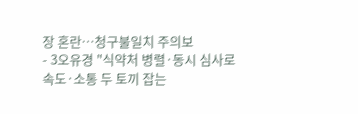장 혼란…청구불일치 주의보
- 3오유경 "식약처 병렬·동시 심사로 속도·소통 두 토끼 잡는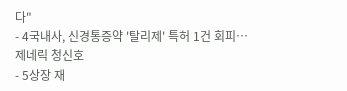다"
- 4국내사, 신경통증약 '탈리제' 특허 1건 회피…제네릭 청신호
- 5상장 재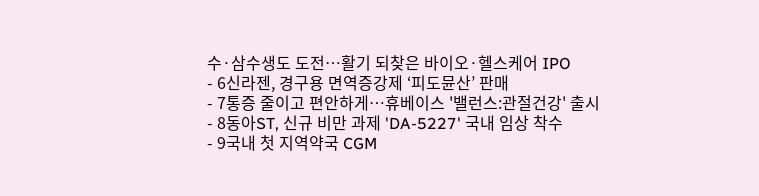수·삼수생도 도전…활기 되찾은 바이오·헬스케어 IPO
- 6신라젠, 경구용 면역증강제 ‘피도뮨산’ 판매
- 7통증 줄이고 편안하게…휴베이스 '밸런스:관절건강' 출시
- 8동아ST, 신규 비만 과제 'DA-5227' 국내 임상 착수
- 9국내 첫 지역약국 CGM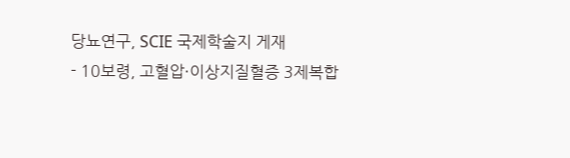당뇨연구, SCIE 국제학술지 게재
- 10보령, 고혈압·이상지질혈증 3제복합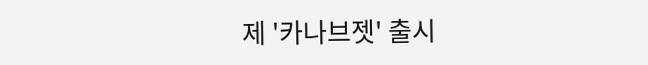제 '카나브젯' 출시